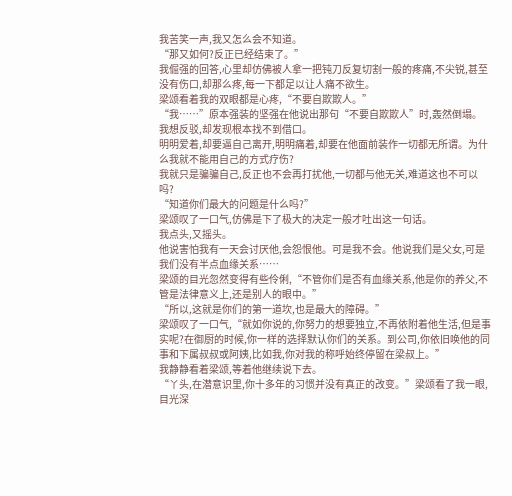我苦笑一声,我又怎么会不知道。
“那又如何?反正已经结束了。”
我倔强的回答,心里却仿佛被人拿一把钝刀反复切割一般的疼痛,不尖锐,甚至没有伤口,却那么疼,每一下都足以让人痛不欲生。
梁颂看着我的双眼都是心疼,“不要自欺欺人。”
“我……”原本强装的坚强在他说出那句“不要自欺欺人”时,轰然倒塌。
我想反驳,却发现根本找不到借口。
明明爱着,却要逼自己离开,明明痛着,却要在他面前装作一切都无所谓。为什么我就不能用自己的方式疗伤?
我就只是骗骗自己,反正也不会再打扰他,一切都与他无关,难道这也不可以吗?
“知道你们最大的问题是什么吗?”
梁颂叹了一口气,仿佛是下了极大的决定一般才吐出这一句话。
我点头,又摇头。
他说害怕我有一天会讨厌他,会怨恨他。可是我不会。他说我们是父女,可是我们没有半点血缘关系……
梁颂的目光忽然变得有些伶俐,“不管你们是否有血缘关系,他是你的养父,不管是法律意义上,还是别人的眼中。”
“所以,这就是你们的第一道坎,也是最大的障碍。”
梁颂叹了一口气,“就如你说的,你努力的想要独立,不再依附着他生活,但是事实呢?在御厨的时候,你一样的选择默认你们的关系。到公司,你依旧唤他的同事和下属叔叔或阿姨,比如我,你对我的称呼始终停留在梁叔上。”
我静静看着梁颂,等着他继续说下去。
“丫头,在潜意识里,你十多年的习惯并没有真正的改变。”梁颂看了我一眼,目光深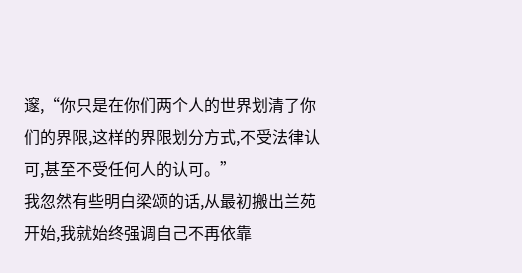邃,“你只是在你们两个人的世界划清了你们的界限,这样的界限划分方式,不受法律认可,甚至不受任何人的认可。”
我忽然有些明白梁颂的话,从最初搬出兰苑开始,我就始终强调自己不再依靠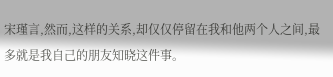宋瑾言,然而,这样的关系,却仅仅停留在我和他两个人之间,最多就是我自己的朋友知晓这件事。